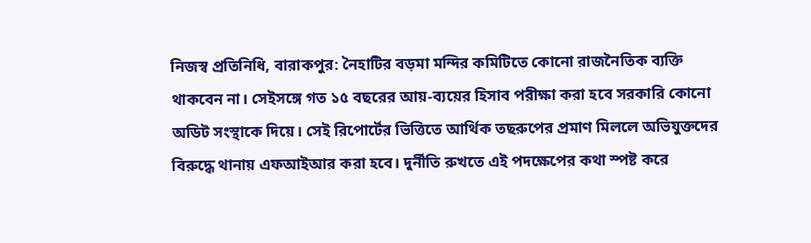নিজস্ব প্রতিনিধি, বারাকপুর: নৈহাটির বড়মা মন্দির কমিটিতে কোনো রাজনৈতিক ব্যক্তি থাকবেন না। সেইসঙ্গে গত ১৫ বছরের আয়-ব্যয়ের হিসাব পরীক্ষা করা হবে সরকারি কোনো অডিট সংস্থাকে দিয়ে। সেই রিপোর্টের ভিত্তিতে আর্থিক তছরুপের প্রমাণ মিললে অভিযুক্তদের বিরুদ্ধে থানায় এফআইআর করা হবে। দুর্নীতি রুখতে এই পদক্ষেপের কথা স্পষ্ট করে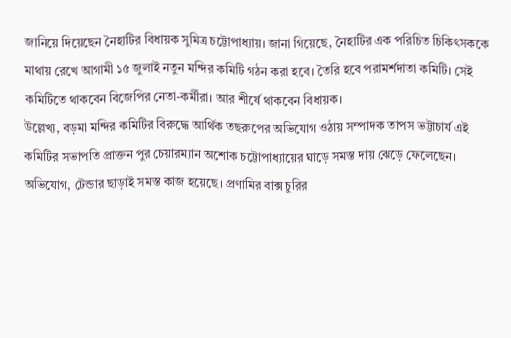জানিয়ে দিয়েছেন নৈহাটির বিধায়ক সুমিত্র চট্টোপাধ্যায়। জানা গিয়েছে, নৈহাটির এক পরিচিত চিকিৎসককে মাথায় রেখে আগামী ১৫ জুলাই নতুন মন্দির কমিটি গঠন করা হবে। তৈরি হবে পরামর্শদাতা কমিটি। সেই কমিটিতে থাকবেন বিজেপির নেতা-কর্মীরা। আর শীর্ষে থাকবেন বিধায়ক।
উল্লেখ্য, বড়মা মন্দির কমিটির বিরুদ্ধে আর্থিক তছরুপের অভিযোগ ওঠায় সম্পাদক তাপস ভট্টাচার্য এই কমিটির সভাপতি প্রাক্তন পুর চেয়ারম্যান অশোক চট্টোপাধ্যায়ের ঘাড়ে সমস্ত দায় ঝেড়ে ফেলেছেন। অভিযোগ, টেন্ডার ছাড়াই সমস্ত কাজ হয়েছে। প্রণামির বাক্স চুরির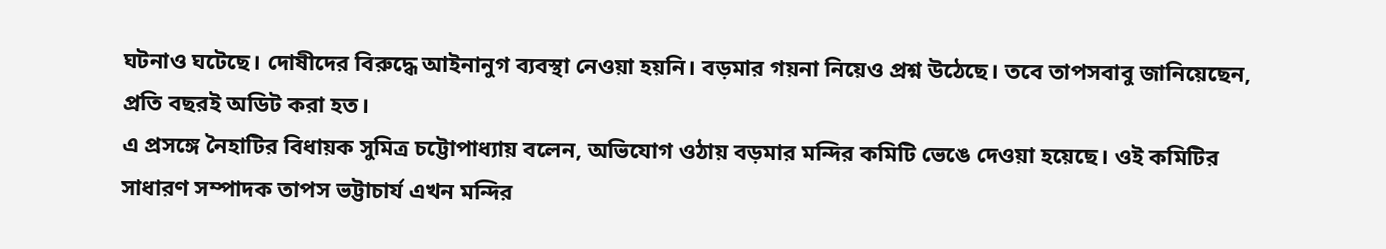ঘটনাও ঘটেছে। দোষীদের বিরুদ্ধে আইনানুগ ব্যবস্থা নেওয়া হয়নি। বড়মার গয়না নিয়েও প্রশ্ন উঠেছে। তবে তাপসবাবু জানিয়েছেন, প্রতি বছরই অডিট করা হত।
এ প্রসঙ্গে নৈহাটির বিধায়ক সুমিত্র চট্টোপাধ্যায় বলেন, অভিযোগ ওঠায় বড়মার মন্দির কমিটি ভেঙে দেওয়া হয়েছে। ওই কমিটির সাধারণ সম্পাদক তাপস ভট্টাচার্য এখন মন্দির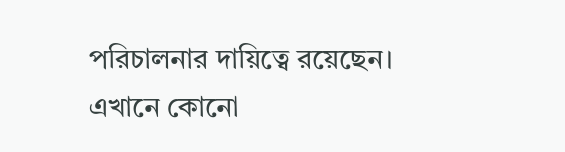পরিচালনার দায়িত্বে রয়েছেন। এখানে কোনো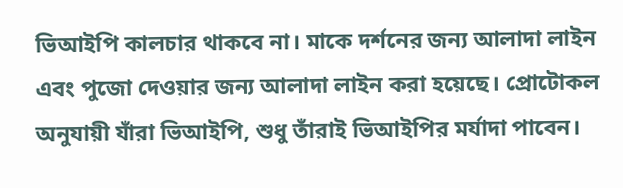ভিআইপি কালচার থাকবে না। মাকে দর্শনের জন্য আলাদা লাইন এবং পুজো দেওয়ার জন্য আলাদা লাইন করা হয়েছে। প্রোটোকল অনুযায়ী যাঁরা ভিআইপি, শুধু তাঁরাই ভিআইপির মর্যাদা পাবেন।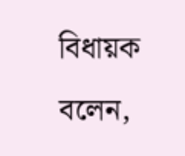বিধায়ক বলেন,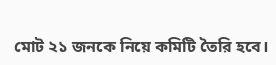মোট ২১ জনকে নিয়ে কমিটি তৈরি হবে।